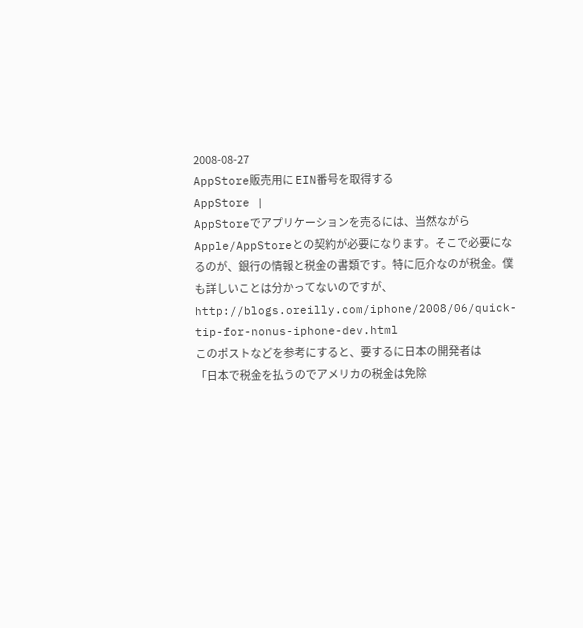2008-08-27
AppStore販売用に EIN番号を取得する
AppStore |
AppStoreでアプリケーションを売るには、当然ながらApple/AppStoreとの契約が必要になります。そこで必要になるのが、銀行の情報と税金の書類です。特に厄介なのが税金。僕も詳しいことは分かってないのですが、
http://blogs.oreilly.com/iphone/2008/06/quick-tip-for-nonus-iphone-dev.html
このポストなどを参考にすると、要するに日本の開発者は
「日本で税金を払うのでアメリカの税金は免除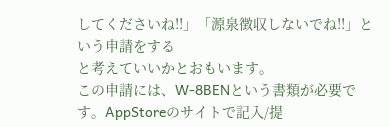してくださいね!!」「源泉徴収しないでね!!」という申請をする
と考えていいかとおもいます。
この申請には、W-8BENという書類が必要です。AppStoreのサイトで記入/提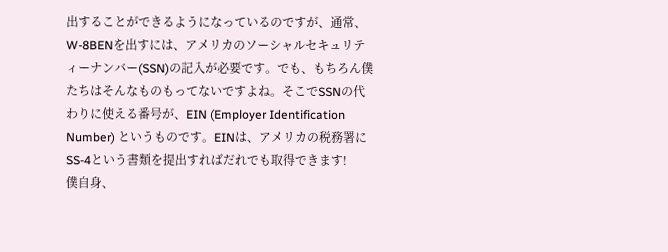出することができるようになっているのですが、通常、W-8BENを出すには、アメリカのソーシャルセキュリティーナンバー(SSN)の記入が必要です。でも、もちろん僕たちはそんなものもってないですよね。そこでSSNの代わりに使える番号が、EIN (Employer Identification Number) というものです。EINは、アメリカの税務署にSS-4という書類を提出すればだれでも取得できます!
僕自身、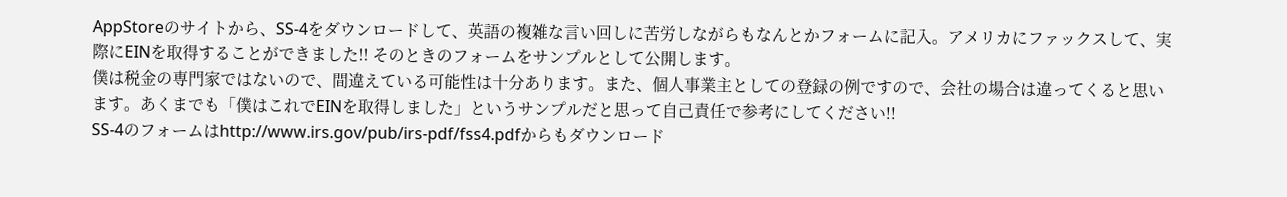AppStoreのサイトから、SS-4をダウンロードして、英語の複雑な言い回しに苦労しながらもなんとかフォームに記入。アメリカにファックスして、実際にEINを取得することができました!! そのときのフォームをサンプルとして公開します。
僕は税金の専門家ではないので、間違えている可能性は十分あります。また、個人事業主としての登録の例ですので、会社の場合は違ってくると思います。あくまでも「僕はこれでEINを取得しました」というサンプルだと思って自己責任で参考にしてください!!
SS-4のフォームはhttp://www.irs.gov/pub/irs-pdf/fss4.pdfからもダウンロード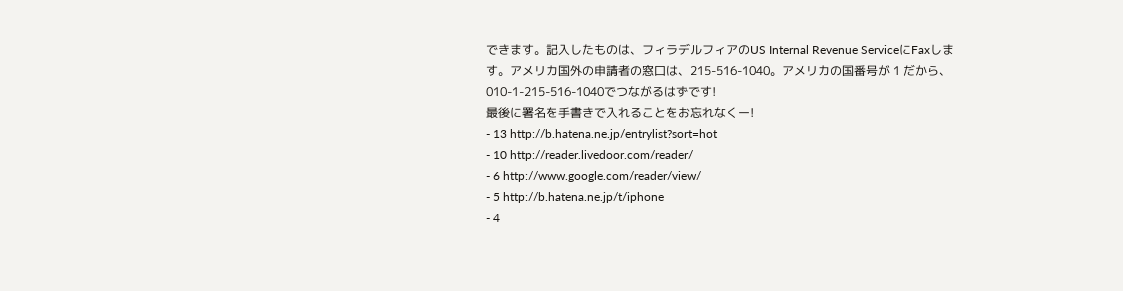できます。記入したものは、フィラデルフィアのUS Internal Revenue ServiceにFaxします。アメリカ国外の申請者の窓口は、215-516-1040。アメリカの国番号が 1 だから、010-1-215-516-1040でつながるはずです!
最後に署名を手書きで入れることをお忘れなくー!
- 13 http://b.hatena.ne.jp/entrylist?sort=hot
- 10 http://reader.livedoor.com/reader/
- 6 http://www.google.com/reader/view/
- 5 http://b.hatena.ne.jp/t/iphone
- 4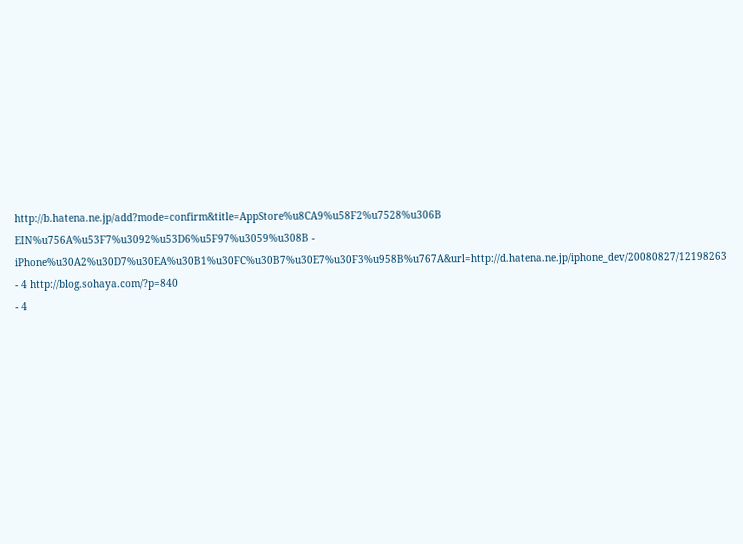http://b.hatena.ne.jp/add?mode=confirm&title=AppStore%u8CA9%u58F2%u7528%u306B EIN%u756A%u53F7%u3092%u53D6%u5F97%u3059%u308B - iPhone%u30A2%u30D7%u30EA%u30B1%u30FC%u30B7%u30E7%u30F3%u958B%u767A&url=http://d.hatena.ne.jp/iphone_dev/20080827/12198263
- 4 http://blog.sohaya.com/?p=840
- 4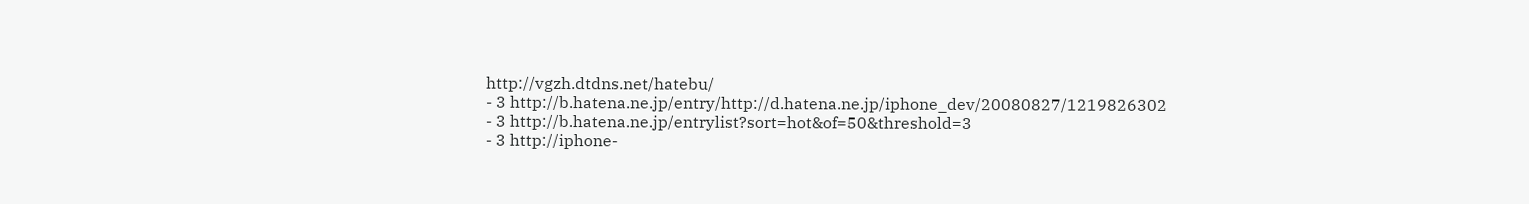http://vgzh.dtdns.net/hatebu/
- 3 http://b.hatena.ne.jp/entry/http://d.hatena.ne.jp/iphone_dev/20080827/1219826302
- 3 http://b.hatena.ne.jp/entrylist?sort=hot&of=50&threshold=3
- 3 http://iphone-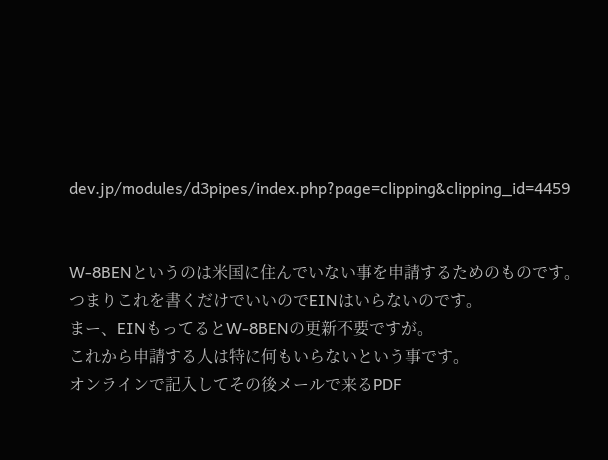dev.jp/modules/d3pipes/index.php?page=clipping&clipping_id=4459


W-8BENというのは米国に住んでいない事を申請するためのものです。
つまりこれを書くだけでいいのでEINはいらないのです。
まー、EINもってるとW-8BENの更新不要ですが。
これから申請する人は特に何もいらないという事です。
オンラインで記入してその後メールで来るPDF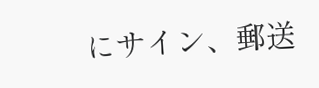にサイン、郵送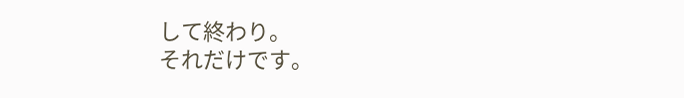して終わり。
それだけです。